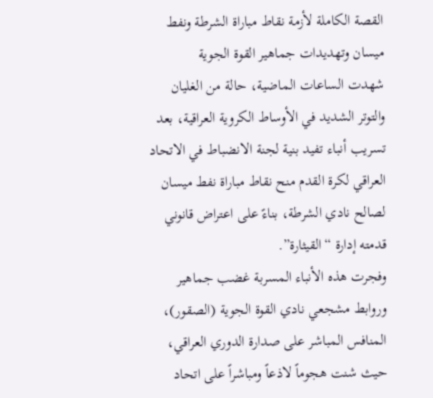القصة الكاملة لأزمة نقاط مباراة الشرطة ونفط ميسان وتهديدات جماهير القوة الجوية
شهدت الساعات الماضية، حالة من الغليان والتوتر الشديد في الأوساط الكروية العراقية، بعد تسريب أنباء تفيد بنية لجنة الانضباط في الاتحاد العراقي لكرة القدم منح نقاط مباراة نفط ميسان لصالح نادي الشرطة، بناءً على اعتراض قانوني قدمته إدارة “القيثارة”.
وفجرت هذه الأنباء المسربة غضب جماهير وروابط مشجعي نادي القوة الجوية (الصقور)، المنافس المباشر على صدارة الدوري العراقي، حيث شنت هجوماً لاذعاً ومباشراً على اتحاد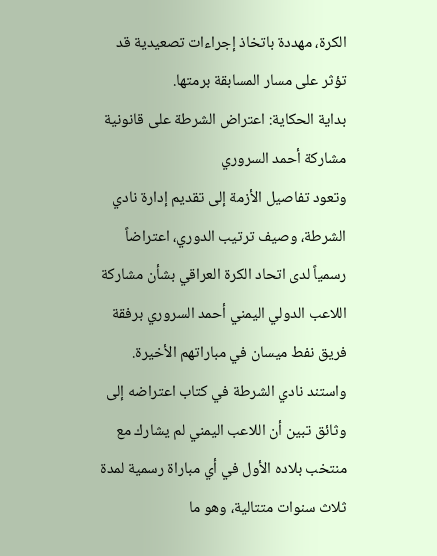الكرة، مهددة باتخاذ إجراءات تصعيدية قد تؤثر على مسار المسابقة برمتها.
بداية الحكاية: اعتراض الشرطة على قانونية مشاركة أحمد السروري
وتعود تفاصيل الأزمة إلى تقديم إدارة نادي الشرطة، وصيف ترتيب الدوري، اعتراضاً رسمياً لدى اتحاد الكرة العراقي بشأن مشاركة اللاعب الدولي اليمني أحمد السروري برفقة فريق نفط ميسان في مباراتهم الأخيرة.
واستند نادي الشرطة في كتاب اعتراضه إلى وثائق تبين أن اللاعب اليمني لم يشارك مع منتخب بلاده الأول في أي مباراة رسمية لمدة ثلاث سنوات متتالية، وهو ما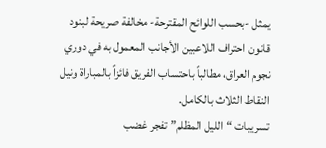يمثل -بحسب اللوائح المقترحة- مخالفة صريحة لبنود قانون احتراف اللاعبين الأجانب المعمول به في دوري نجوم العراق، مطالباً باحتساب الفريق فائزاً بالمباراة ونيل النقاط الثلاث بالكامل.
تسريبات “الليل المظلم” تفجر غضب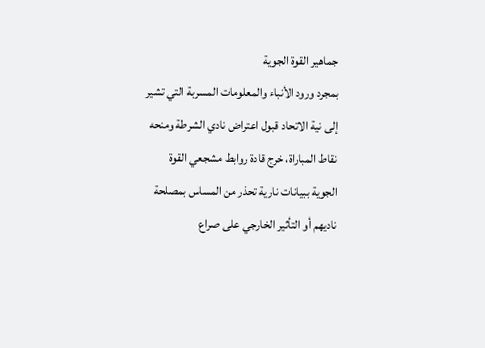جماهير القوة الجوية
بمجرد ورود الأنباء والمعلومات المسربة التي تشير إلى نية الاتحاد قبول اعتراض نادي الشرطة ومنحه نقاط المباراة، خرج قادة روابط مشجعي القوة الجوية ببيانات نارية تحذر من المساس بمصلحة ناديهم أو التأثير الخارجي على صراع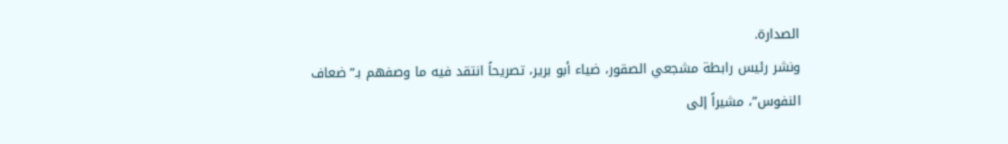الصدارة.
ونشر رئيس رابطة مشجعي الصقور، ضياء أبو برير، تصريحاً انتقد فيه ما وصفهم بـ”ضعاف النفوس”، مشيراً إلى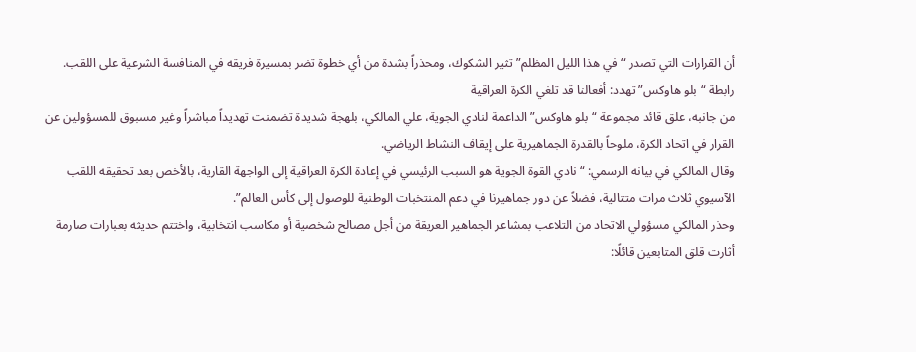أن القرارات التي تصدر “في هذا الليل المظلم” تثير الشكوك، ومحذراً بشدة من أي خطوة تضر بمسيرة فريقه في المنافسة الشرعية على اللقب.
رابطة “بلو هاوكس” تهدد: أفعالنا قد تلغي الكرة العراقية
من جانبه، علق قائد مجموعة “بلو هاوكس” الداعمة لنادي الجوية، علي المالكي، بلهجة شديدة تضمنت تهديداً مباشراً وغير مسبوق للمسؤولين عن القرار في اتحاد الكرة، ملوحاً بالقدرة الجماهيرية على إيقاف النشاط الرياضي.
وقال المالكي في بيانه الرسمي: “نادي القوة الجوية هو السبب الرئيسي في إعادة الكرة العراقية إلى الواجهة القارية، بالأخص بعد تحقيقه اللقب الآسيوي ثلاث مرات متتالية، فضلاً عن دور جماهيرنا في دعم المنتخبات الوطنية للوصول إلى كأس العالم”.
وحذر المالكي مسؤولي الاتحاد من التلاعب بمشاعر الجماهير العريقة من أجل مصالح شخصية أو مكاسب انتخابية، واختتم حديثه بعبارات صارمة أثارت قلق المتابعين قائلًا: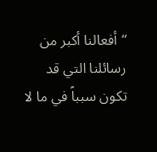“أفعالنا أكبر من رسائلنا التي قد تكون سبباً في ما لا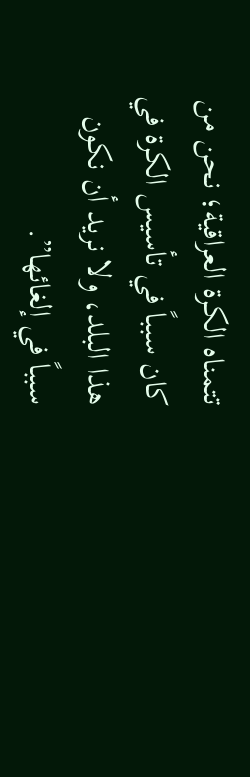تتمناه الكرة العراقية؛ نحن من كان سبباً في تأسيس الكرة في هذا البلد، ولا نريد أن نكون سبباً في إلغائها”.